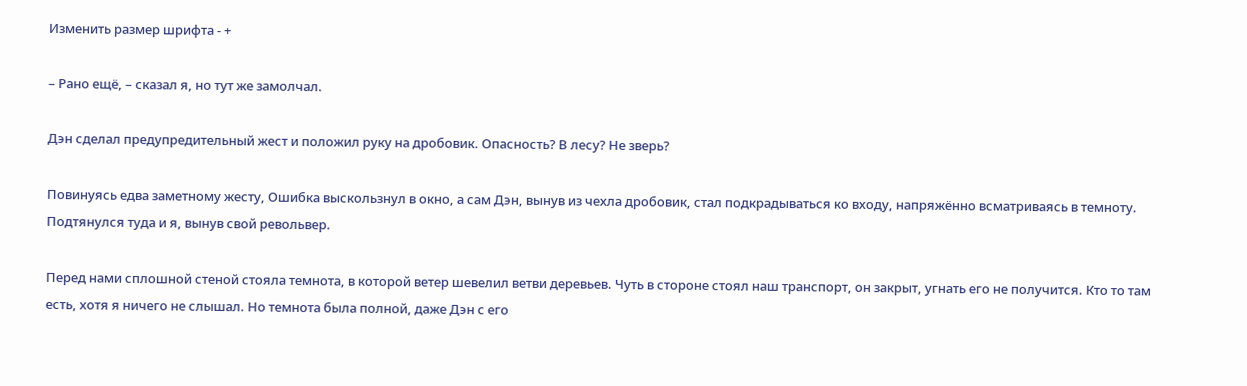Изменить размер шрифта - +

– Рано ещё, – сказал я, но тут же замолчал.

Дэн сделал предупредительный жест и положил руку на дробовик. Опасность? В лесу? Не зверь?

Повинуясь едва заметному жесту, Ошибка выскользнул в окно, а сам Дэн, вынув из чехла дробовик, стал подкрадываться ко входу, напряжённо всматриваясь в темноту. Подтянулся туда и я, вынув свой револьвер.

Перед нами сплошной стеной стояла темнота, в которой ветер шевелил ветви деревьев. Чуть в стороне стоял наш транспорт, он закрыт, угнать его не получится. Кто то там есть, хотя я ничего не слышал. Но темнота была полной, даже Дэн с его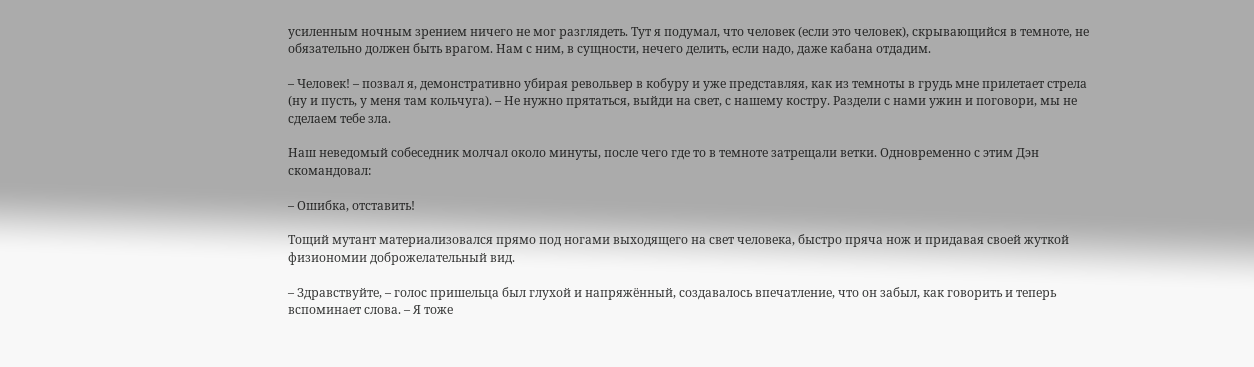усиленным ночным зрением ничего не мог разглядеть. Тут я подумал, что человек (если это человек), скрывающийся в темноте, не обязательно должен быть врагом. Нам с ним, в сущности, нечего делить, если надо, даже кабана отдадим.

– Человек! – позвал я, демонстративно убирая револьвер в кобуру и уже представляя, как из темноты в грудь мне прилетает стрела (ну и пусть, у меня там кольчуга). – Не нужно прятаться, выйди на свет, с нашему костру. Раздели с нами ужин и поговори, мы не сделаем тебе зла.

Наш неведомый собеседник молчал около минуты, после чего где то в темноте затрещали ветки. Одновременно с этим Дэн скомандовал:

– Ошибка, отставить!

Тощий мутант материализовался прямо под ногами выходящего на свет человека, быстро пряча нож и придавая своей жуткой физиономии доброжелательный вид.

– Здравствуйте, – голос пришельца был глухой и напряжённый, создавалось впечатление, что он забыл, как говорить и теперь вспоминает слова. – Я тоже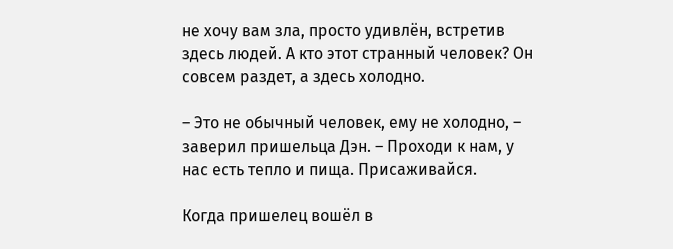не хочу вам зла, просто удивлён, встретив здесь людей. А кто этот странный человек? Он совсем раздет, а здесь холодно.

– Это не обычный человек, ему не холодно, – заверил пришельца Дэн. – Проходи к нам, у нас есть тепло и пища. Присаживайся.

Когда пришелец вошёл в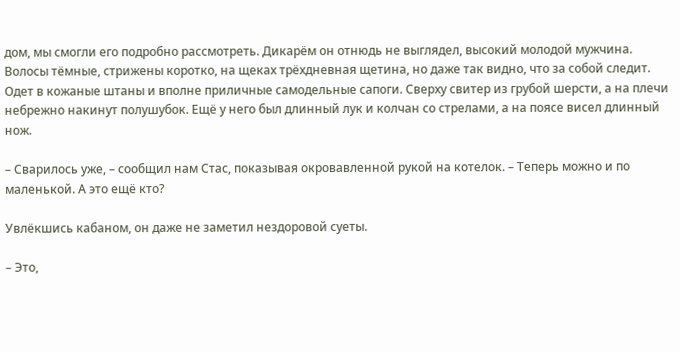дом, мы смогли его подробно рассмотреть. Дикарём он отнюдь не выглядел, высокий молодой мужчина. Волосы тёмные, стрижены коротко, на щеках трёхдневная щетина, но даже так видно, что за собой следит. Одет в кожаные штаны и вполне приличные самодельные сапоги. Сверху свитер из грубой шерсти, а на плечи небрежно накинут полушубок. Ещё у него был длинный лук и колчан со стрелами, а на поясе висел длинный нож.

– Сварилось уже, – сообщил нам Стас, показывая окровавленной рукой на котелок. – Теперь можно и по маленькой. А это ещё кто?

Увлёкшись кабаном, он даже не заметил нездоровой суеты.

– Это,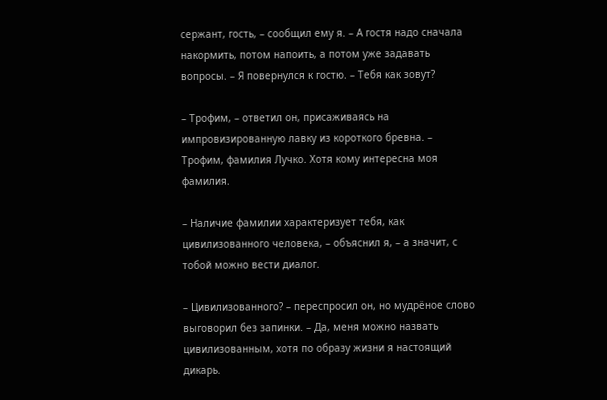сержант, гость, – сообщил ему я. – А гостя надо сначала накормить, потом напоить, а потом уже задавать вопросы. – Я повернулся к гостю. – Тебя как зовут?

– Трофим, – ответил он, присаживаясь на импровизированную лавку из короткого бревна. – Трофим, фамилия Лучко. Хотя кому интересна моя фамилия.

– Наличие фамилии характеризует тебя, как цивилизованного человека, – объяснил я, – а значит, с тобой можно вести диалог.

– Цивилизованного? – переспросил он, но мудрёное слово выговорил без запинки. – Да, меня можно назвать цивилизованным, хотя по образу жизни я настоящий дикарь.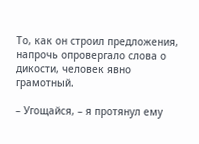То, как он строил предложения, напрочь опровергало слова о дикости, человек явно грамотный.

– Угощайся, – я протянул ему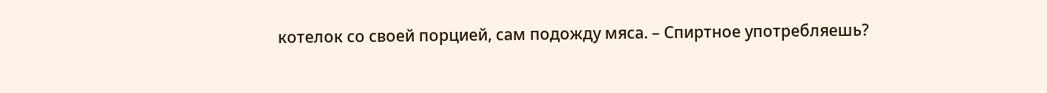котелок со своей порцией, сам подожду мяса. – Спиртное употребляешь?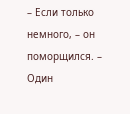– Если только немного, – он поморщился. – Один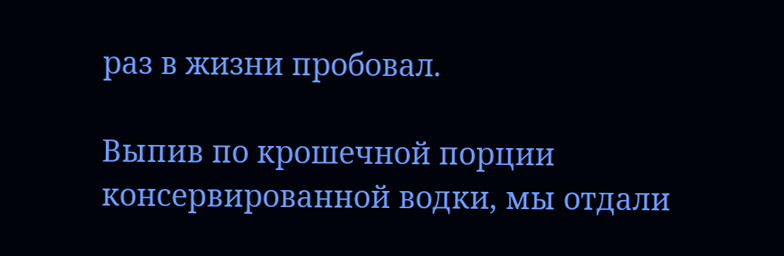раз в жизни пробовал.

Выпив по крошечной порции консервированной водки, мы отдали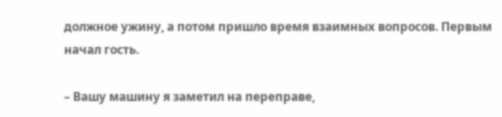должное ужину, а потом пришло время взаимных вопросов. Первым начал гость.

– Вашу машину я заметил на переправе,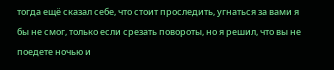тогда ещё сказал себе, что стоит проследить, угнаться за вами я бы не смог, только если срезать повороты, но я решил, что вы не поедете ночью и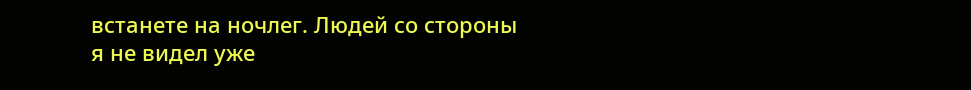встанете на ночлег. Людей со стороны я не видел уже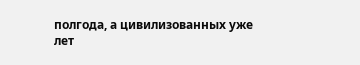полгода, а цивилизованных уже лет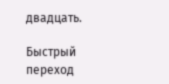двадцать.

Быстрый переход